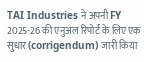TAI Industries ने अपनी FY 2025-26 की एनुअल रिपोर्ट के लिए एक सुधार (corrigendum) जारी किया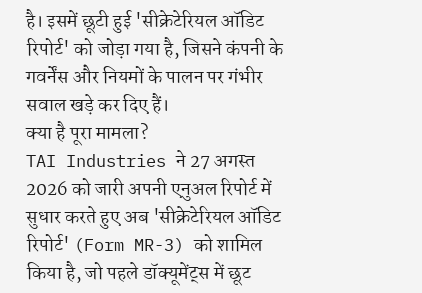है। इसमें छूटी हुई 'सीक्रेटेरियल ऑडिट रिपोर्ट' को जोड़ा गया है, जिसने कंपनी के गवर्नेंस और नियमों के पालन पर गंभीर सवाल खड़े कर दिए हैं।
क्या है पूरा मामला?
TAI Industries ने 27 अगस्त 2026 को जारी अपनी एनुअल रिपोर्ट में सुधार करते हुए अब 'सीक्रेटेरियल ऑडिट रिपोर्ट' (Form MR-3) को शामिल किया है, जो पहले डॉक्यूमेंट्स में छूट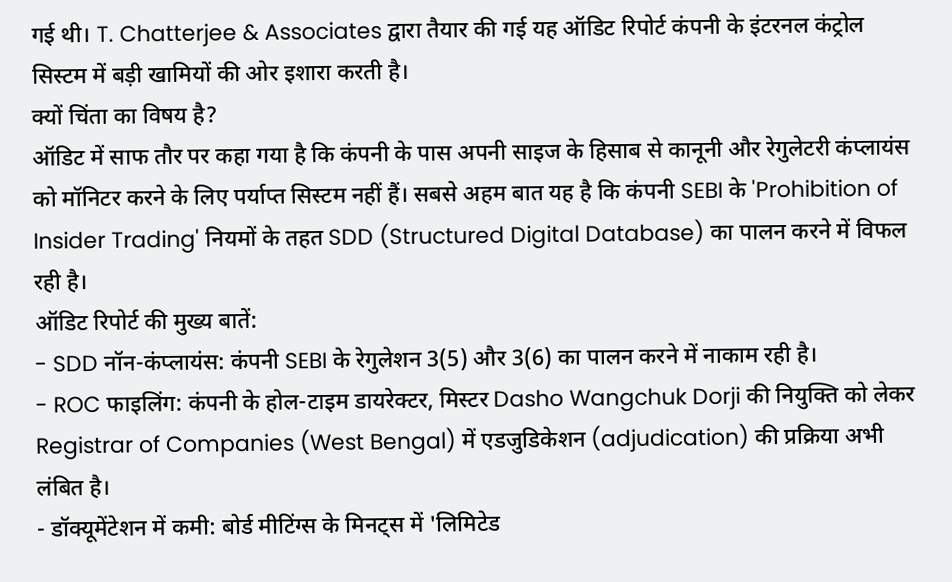गई थी। T. Chatterjee & Associates द्वारा तैयार की गई यह ऑडिट रिपोर्ट कंपनी के इंटरनल कंट्रोल सिस्टम में बड़ी खामियों की ओर इशारा करती है।
क्यों चिंता का विषय है?
ऑडिट में साफ तौर पर कहा गया है कि कंपनी के पास अपनी साइज के हिसाब से कानूनी और रेगुलेटरी कंप्लायंस को मॉनिटर करने के लिए पर्याप्त सिस्टम नहीं हैं। सबसे अहम बात यह है कि कंपनी SEBI के 'Prohibition of Insider Trading' नियमों के तहत SDD (Structured Digital Database) का पालन करने में विफल रही है।
ऑडिट रिपोर्ट की मुख्य बातें:
- SDD नॉन-कंप्लायंस: कंपनी SEBI के रेगुलेशन 3(5) और 3(6) का पालन करने में नाकाम रही है।
- ROC फाइलिंग: कंपनी के होल-टाइम डायरेक्टर, मिस्टर Dasho Wangchuk Dorji की नियुक्ति को लेकर Registrar of Companies (West Bengal) में एडजुडिकेशन (adjudication) की प्रक्रिया अभी लंबित है।
- डॉक्यूमेंटेशन में कमी: बोर्ड मीटिंग्स के मिनट्स में 'लिमिटेड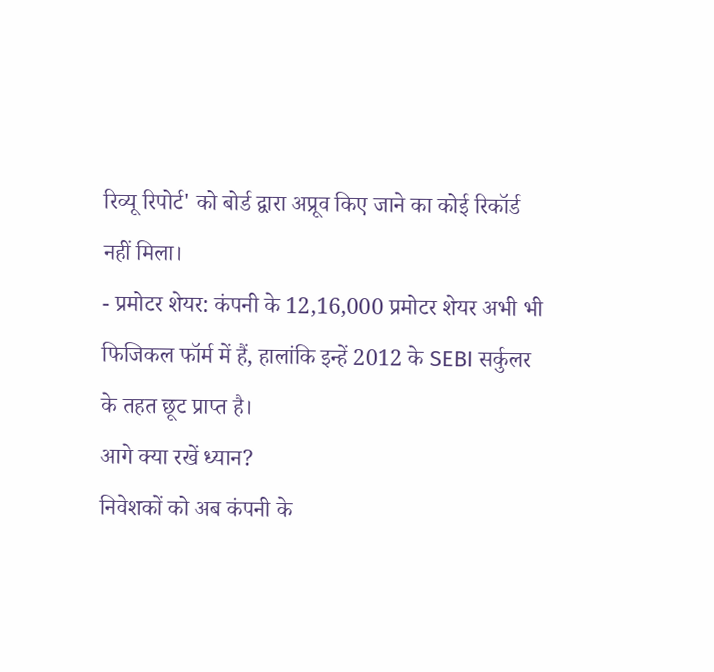रिव्यू रिपोर्ट' को बोर्ड द्वारा अप्रूव किए जाने का कोई रिकॉर्ड नहीं मिला।
- प्रमोटर शेयर: कंपनी के 12,16,000 प्रमोटर शेयर अभी भी फिजिकल फॉर्म में हैं, हालांकि इन्हें 2012 के SEBI सर्कुलर के तहत छूट प्राप्त है।
आगे क्या रखें ध्यान?
निवेशकों को अब कंपनी के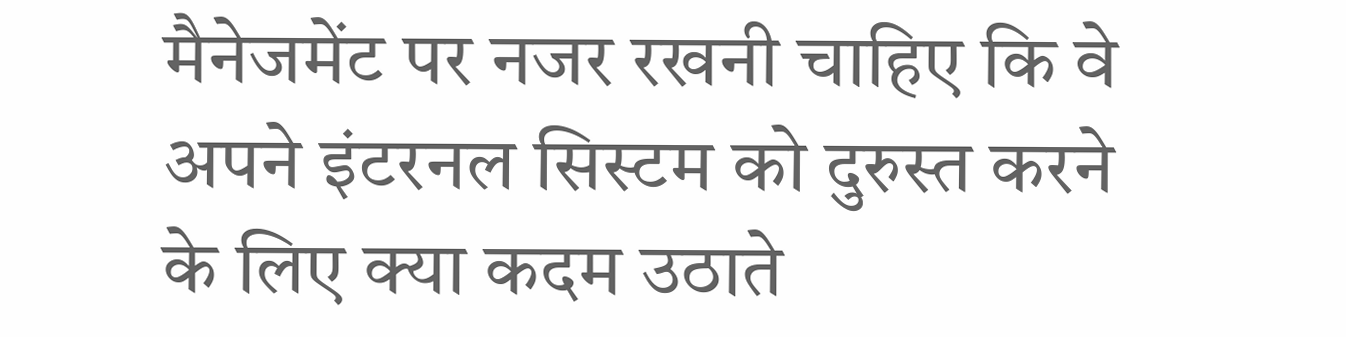मैनेजमेंट पर नजर रखनी चाहिए कि वे अपने इंटरनल सिस्टम को दुरुस्त करने के लिए क्या कदम उठाते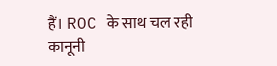हैं। ROC के साथ चल रही कानूनी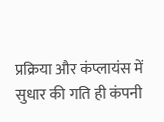प्रक्रिया और कंप्लायंस में सुधार की गति ही कंपनी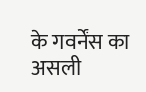के गवर्नेंस का असली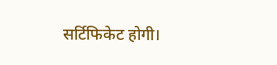सर्टिफिकेट होगी।